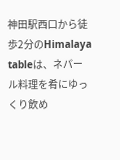神田駅西口から徒歩2分のHimalaya tableは、ネパール料理を肴にゆっくり飲め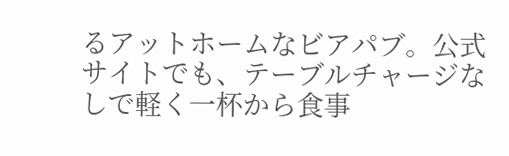るアットホームなビアパブ。公式サイトでも、テーブルチャージなしで軽く一杯から食事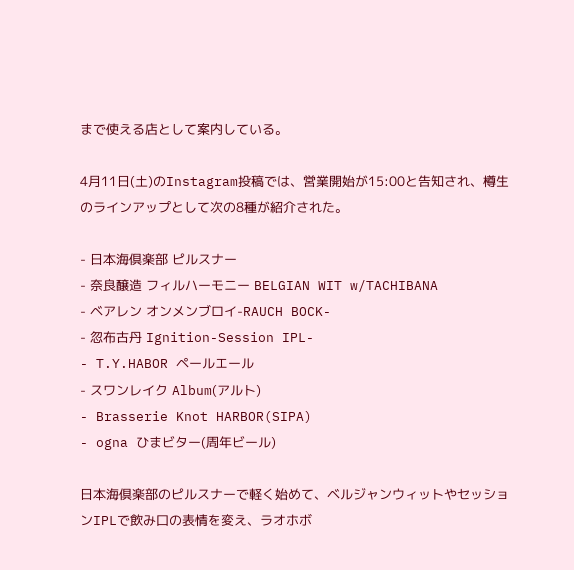まで使える店として案内している。

4月11日(土)のInstagram投稿では、営業開始が15:00と告知され、樽生のラインアップとして次の8種が紹介された。

- 日本海倶楽部 ピルスナー
- 奈良醸造 フィルハーモニー BELGIAN WIT w/TACHIBANA
- ベアレン オンメンブロイ-RAUCH BOCK-
- 忽布古丹 Ignition-Session IPL-
- T.Y.HABOR ペールエール
- スワンレイク Album(アルト)
- Brasserie Knot HARBOR(SIPA)
- ogna ひまビター(周年ビール)

日本海倶楽部のピルスナーで軽く始めて、ベルジャンウィットやセッションIPLで飲み口の表情を変え、ラオホボ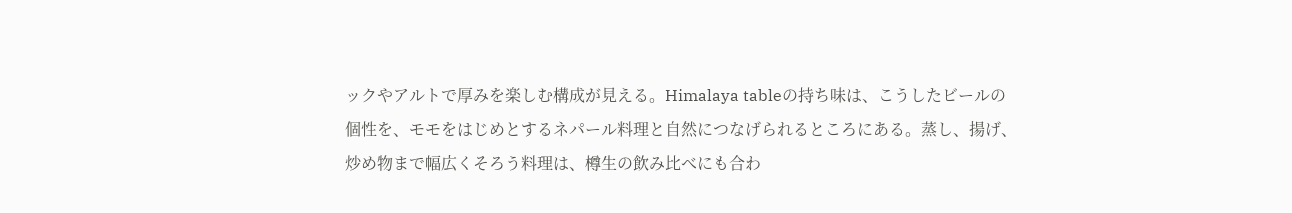ックやアルトで厚みを楽しむ構成が見える。Himalaya tableの持ち味は、こうしたビールの個性を、モモをはじめとするネパール料理と自然につなげられるところにある。蒸し、揚げ、炒め物まで幅広くそろう料理は、樽生の飲み比べにも合わ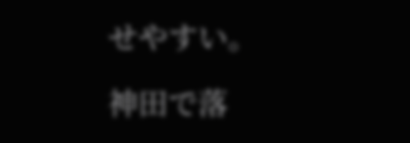せやすい。

神田で落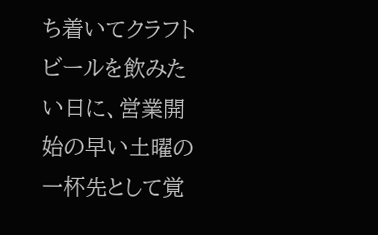ち着いてクラフトビールを飲みたい日に、営業開始の早い土曜の一杯先として覚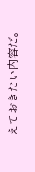えておきたい内容だ。